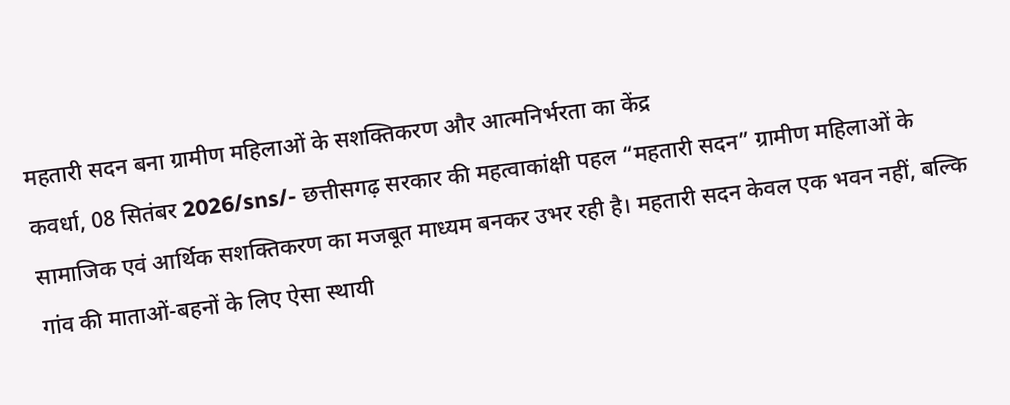महतारी सदन बना ग्रामीण महिलाओं के सशक्तिकरण और आत्मनिर्भरता का केंद्र
कवर्धा, 08 सितंबर 2026/sns/- छत्तीसगढ़ सरकार की महत्वाकांक्षी पहल “महतारी सदन” ग्रामीण महिलाओं के सामाजिक एवं आर्थिक सशक्तिकरण का मजबूत माध्यम बनकर उभर रही है। महतारी सदन केवल एक भवन नहीं, बल्कि गांव की माताओं-बहनों के लिए ऐसा स्थायी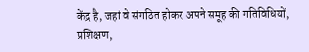केंद्र है, जहां वे संगठित होकर अपने समूह की गतिविधियों, प्रशिक्षण,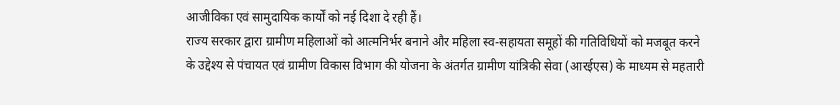आजीविका एवं सामुदायिक कार्यों को नई दिशा दे रही हैं।
राज्य सरकार द्वारा ग्रामीण महिलाओं को आत्मनिर्भर बनाने और महिला स्व-सहायता समूहों की गतिविधियों को मजबूत करने के उद्देश्य से पंचायत एवं ग्रामीण विकास विभाग की योजना के अंतर्गत ग्रामीण यांत्रिकी सेवा (आरईएस) के माध्यम से महतारी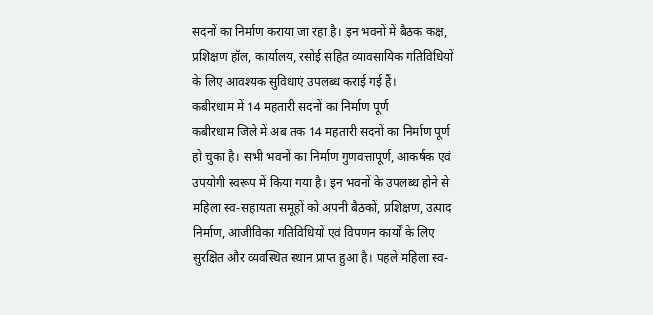सदनों का निर्माण कराया जा रहा है। इन भवनों में बैठक कक्ष, प्रशिक्षण हॉल, कार्यालय, रसोई सहित व्यावसायिक गतिविधियों के लिए आवश्यक सुविधाएं उपलब्ध कराई गई हैं।
कबीरधाम में 14 महतारी सदनों का निर्माण पूर्ण
कबीरधाम जिले में अब तक 14 महतारी सदनों का निर्माण पूर्ण हो चुका है। सभी भवनों का निर्माण गुणवत्तापूर्ण, आकर्षक एवं उपयोगी स्वरूप में किया गया है। इन भवनों के उपलब्ध होने से महिला स्व-सहायता समूहों को अपनी बैठकों, प्रशिक्षण, उत्पाद निर्माण, आजीविका गतिविधियों एवं विपणन कार्यों के लिए सुरक्षित और व्यवस्थित स्थान प्राप्त हुआ है। पहले महिला स्व-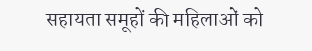सहायता समूहों की महिलाओं को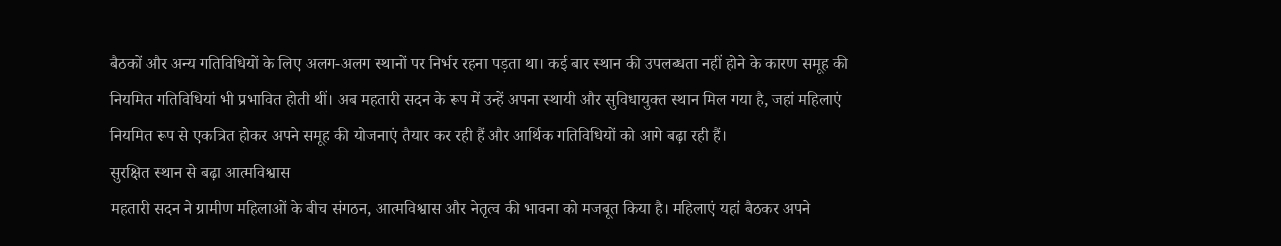बैठकों और अन्य गतिविधियों के लिए अलग-अलग स्थानों पर निर्भर रहना पड़ता था। कई बार स्थान की उपलब्धता नहीं होने के कारण समूह की नियमित गतिविधियां भी प्रभावित होती थीं। अब महतारी सदन के रूप में उन्हें अपना स्थायी और सुविधायुक्त स्थान मिल गया है, जहां महिलाएं नियमित रूप से एकत्रित होकर अपने समूह की योजनाएं तैयार कर रही हैं और आर्थिक गतिविधियों को आगे बढ़ा रही हैं।
सुरक्षित स्थान से बढ़ा आत्मविश्वास
महतारी सदन ने ग्रामीण महिलाओं के बीच संगठन, आत्मविश्वास और नेतृत्व की भावना को मजबूत किया है। महिलाएं यहां बैठकर अपने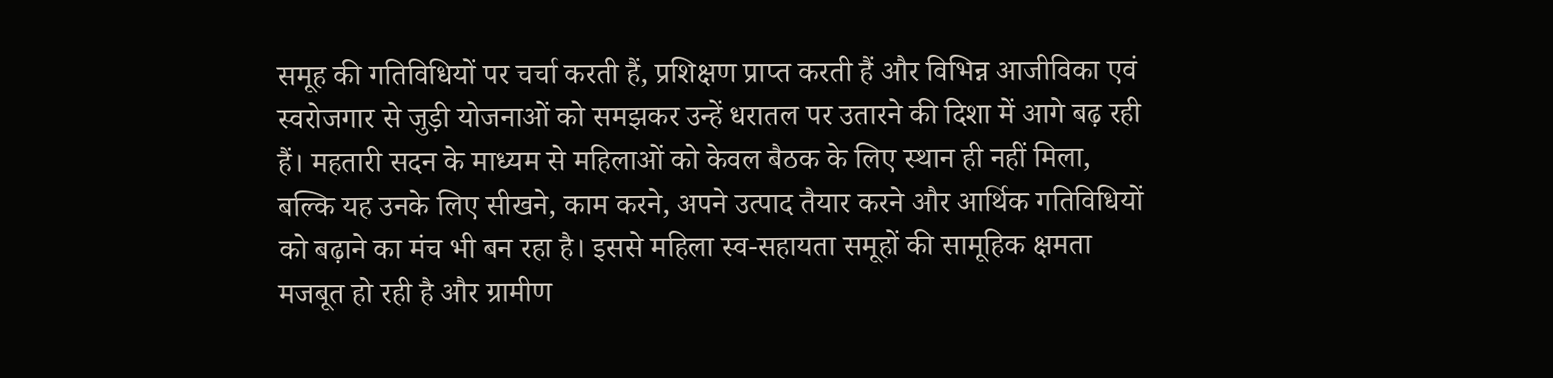समूह की गतिविधियों पर चर्चा करती हैं, प्रशिक्षण प्राप्त करती हैं और विभिन्न आजीविका एवं स्वरोजगार से जुड़ी योजनाओं को समझकर उन्हें धरातल पर उतारने की दिशा में आगे बढ़ रही हैं। महतारी सदन के माध्यम से महिलाओं को केवल बैठक के लिए स्थान ही नहीं मिला, बल्कि यह उनके लिए सीखने, काम करने, अपने उत्पाद तैयार करने और आर्थिक गतिविधियों को बढ़ाने का मंच भी बन रहा है। इससे महिला स्व-सहायता समूहों की सामूहिक क्षमता मजबूत हो रही है और ग्रामीण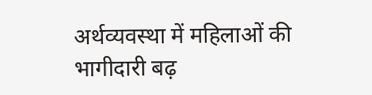अर्थव्यवस्था में महिलाओं की भागीदारी बढ़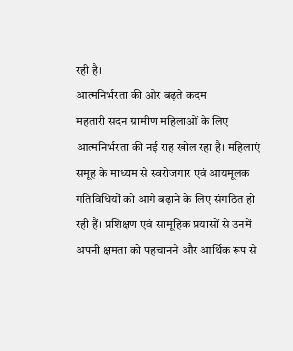रही है।
आत्मनिर्भरता की ओर बढ़ते कदम
महतारी सदन ग्रामीण महिलाओं के लिए आत्मनिर्भरता की नई राह खोल रहा है। महिलाएं समूह के माध्यम से स्वरोजगार एवं आयमूलक गतिविधियों को आगे बढ़ाने के लिए संगठित हो रही हैं। प्रशिक्षण एवं सामूहिक प्रयासों से उनमें अपनी क्षमता को पहचानने और आर्थिक रूप से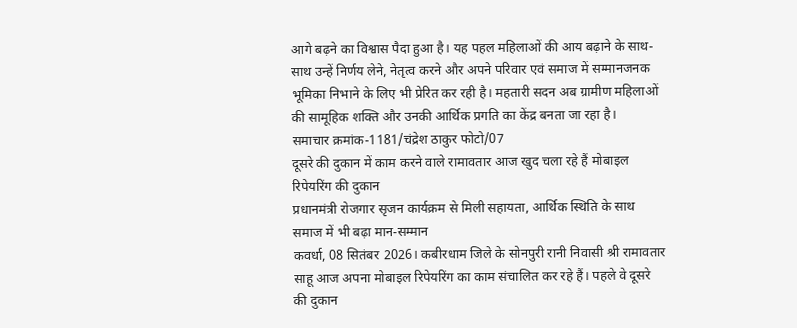आगे बढ़ने का विश्वास पैदा हुआ है। यह पहल महिलाओं की आय बढ़ाने के साथ-साथ उन्हें निर्णय लेने, नेतृत्व करने और अपने परिवार एवं समाज में सम्मानजनक भूमिका निभाने के लिए भी प्रेरित कर रही है। महतारी सदन अब ग्रामीण महिलाओं की सामूहिक शक्ति और उनकी आर्थिक प्रगति का केंद्र बनता जा रहा है।
समाचार क्रमांक-1181/चंद्रेश ठाकुर फोटो/07
दूसरे की दुकान में काम करने वाले रामावतार आज खुद चला रहे हैं मोबाइल रिपेयरिंग की दुकान
प्रधानमंत्री रोजगार सृजन कार्यक्रम से मिली सहायता, आर्थिक स्थिति के साथ समाज में भी बढ़ा मान-सम्मान
कवर्धा, 08 सितंबर 2026। कबीरधाम जिले के सोनपुरी रानी निवासी श्री रामावतार साहू आज अपना मोबाइल रिपेयरिंग का काम संचालित कर रहे हैं। पहले वे दूसरे की दुकान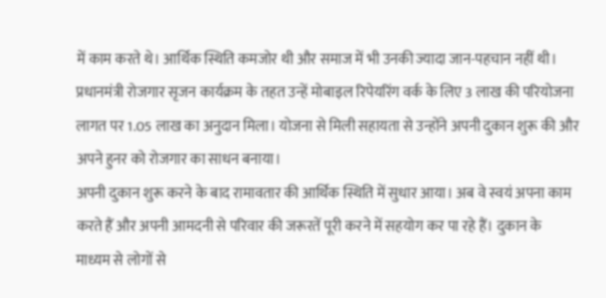में काम करते थे। आर्थिक स्थिति कमजोर थी और समाज में भी उनकी ज्यादा जान-पहचान नहीं थी। प्रधानमंत्री रोजगार सृजन कार्यक्रम के तहत उन्हें मोबाइल रिपेयरिंग वर्क के लिए 3 लाख की परियोजना लागत पर 1.05 लाख का अनुदान मिला। योजना से मिली सहायता से उन्होंने अपनी दुकान शुरू की और अपने हुनर को रोजगार का साधन बनाया।
अपनी दुकान शुरू करने के बाद रामावतार की आर्थिक स्थिति में सुधार आया। अब वे स्वयं अपना काम करते हैं और अपनी आमदनी से परिवार की जरूरतें पूरी करने में सहयोग कर पा रहे हैं। दुकान के माध्यम से लोगों से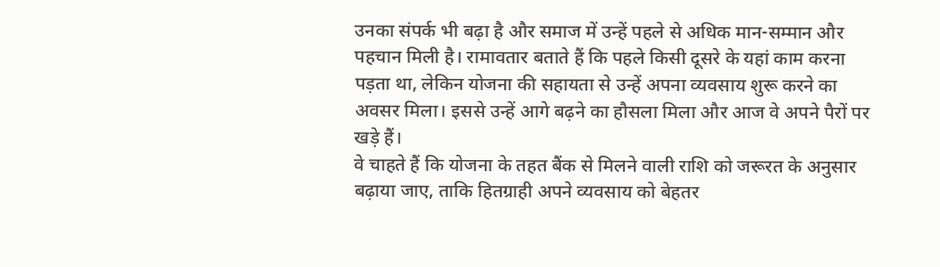उनका संपर्क भी बढ़ा है और समाज में उन्हें पहले से अधिक मान-सम्मान और पहचान मिली है। रामावतार बताते हैं कि पहले किसी दूसरे के यहां काम करना पड़ता था, लेकिन योजना की सहायता से उन्हें अपना व्यवसाय शुरू करने का अवसर मिला। इससे उन्हें आगे बढ़ने का हौसला मिला और आज वे अपने पैरों पर खड़े हैं।
वे चाहते हैं कि योजना के तहत बैंक से मिलने वाली राशि को जरूरत के अनुसार बढ़ाया जाए, ताकि हितग्राही अपने व्यवसाय को बेहतर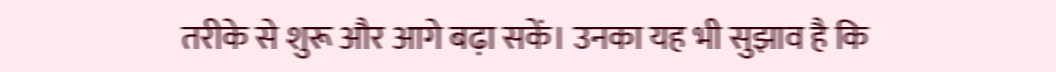तरीके से शुरू और आगे बढ़ा सकें। उनका यह भी सुझाव है कि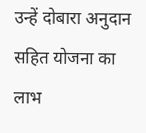उन्हें दोबारा अनुदान सहित योजना का लाभ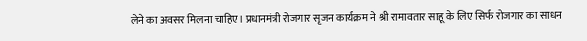लेने का अवसर मिलना चाहिए। प्रधानमंत्री रोजगार सृजन कार्यक्रम ने श्री रामावतार साहू के लिए सिर्फ रोजगार का साधन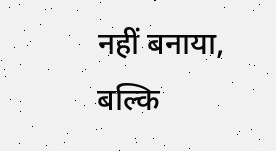नहीं बनाया, बल्कि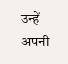उन्हें अपनी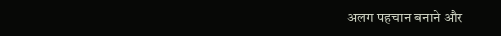अलग पहचान बनाने और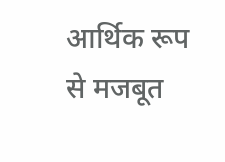आर्थिक रूप से मजबूत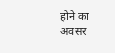होने का अवसर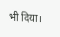भी दिया।